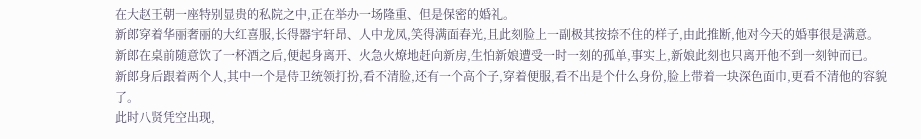在大赵王朝一座特别显贵的私院之中,正在举办一场隆重、但是保密的婚礼。
新郎穿着华丽奢丽的大红喜服,长得器宇轩昂、人中龙凤,笑得满面春光,且此刻脸上一副极其按捺不住的样子,由此推断,他对今天的婚事很是满意。
新郎在桌前随意饮了一杯酒之后,便起身离开、火急火燎地赶向新房,生怕新娘遭受一时一刻的孤单,事实上,新娘此刻也只离开他不到一刻钟而已。
新郎身后跟着两个人,其中一个是侍卫统领打扮,看不清脸,还有一个高个子,穿着便服,看不出是个什么身份,脸上带着一块深色面巾,更看不清他的容貌了。
此时八贤凭空出现,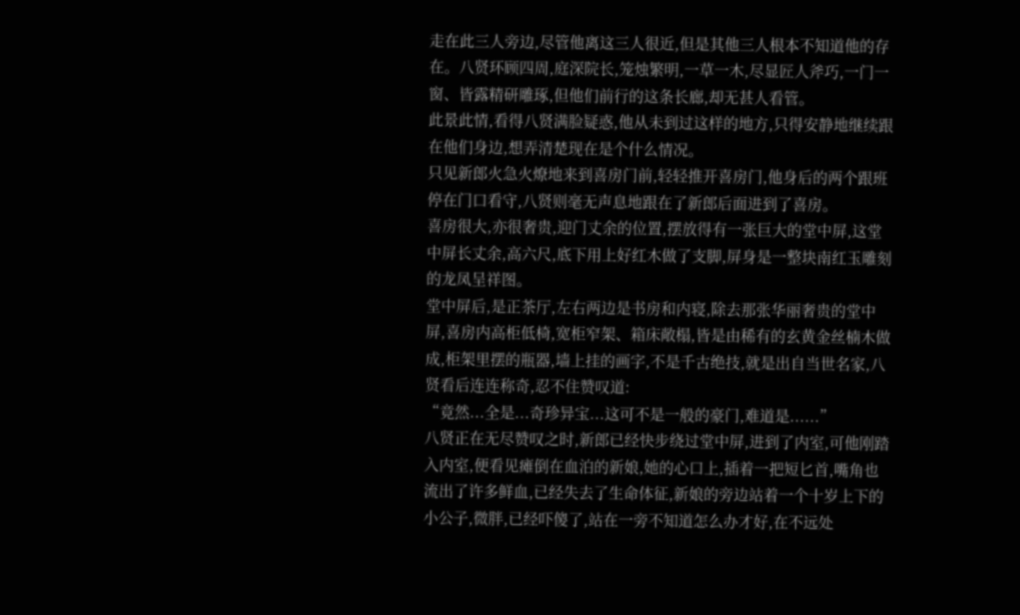走在此三人旁边,尽管他离这三人很近,但是其他三人根本不知道他的存在。八贤环顾四周,庭深院长,笼烛繁明,一草一木,尽显匠人斧巧,一门一窗、皆露精研雕琢,但他们前行的这条长廊,却无甚人看管。
此景此情,看得八贤满脸疑惑,他从未到过这样的地方,只得安静地继续跟在他们身边,想弄清楚现在是个什么情况。
只见新郎火急火燎地来到喜房门前,轻轻推开喜房门,他身后的两个跟班停在门口看守,八贤则毫无声息地跟在了新郎后面进到了喜房。
喜房很大,亦很奢贵,迎门丈余的位置,摆放得有一张巨大的堂中屏,这堂中屏长丈余,高六尺,底下用上好红木做了支脚,屏身是一整块南红玉雕刻的龙凤呈祥图。
堂中屏后,是正茶厅,左右两边是书房和内寝,除去那张华丽奢贵的堂中屏,喜房内高柜低椅,宽柜窄架、箱床敞榻,皆是由稀有的玄黄金丝楠木做成,柜架里摆的瓶器,墙上挂的画字,不是千古绝技,就是出自当世名家,八贤看后连连称奇,忍不住赞叹道:
“竟然...全是...奇珍异宝...这可不是一般的豪门,难道是......”
八贤正在无尽赞叹之时,新郎已经快步绕过堂中屏,进到了内室,可他刚踏入内室,便看见瘫倒在血泊的新娘,她的心口上,插着一把短匕首,嘴角也流出了许多鲜血,已经失去了生命体征,新娘的旁边站着一个十岁上下的小公子,微胖,已经吓傻了,站在一旁不知道怎么办才好,在不远处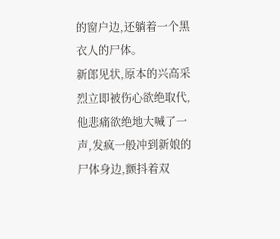的窗户边,还躺着一个黑衣人的尸体。
新郎见状,原本的兴高采烈立即被伤心欲绝取代,他悲痛欲绝地大喊了一声,发疯一般冲到新娘的尸体身边,颤抖着双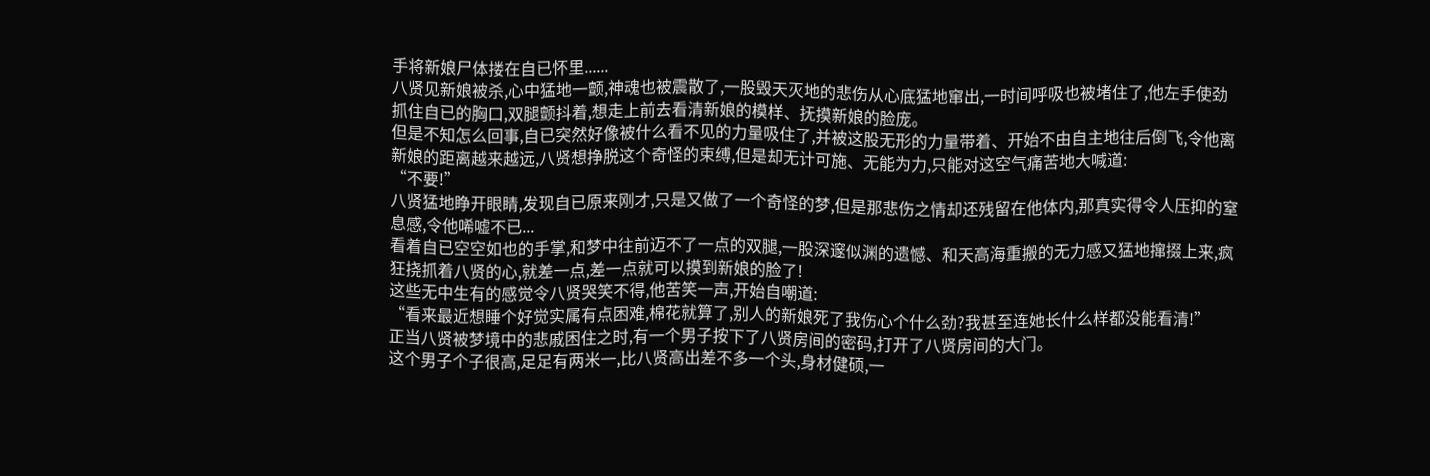手将新娘尸体搂在自已怀里......
八贤见新娘被杀,心中猛地一颤,神魂也被震散了,一股毁天灭地的悲伤从心底猛地窜出,一时间呼吸也被堵住了,他左手使劲抓住自已的胸口,双腿颤抖着,想走上前去看清新娘的模样、抚摸新娘的脸庞。
但是不知怎么回事,自已突然好像被什么看不见的力量吸住了,并被这股无形的力量带着、开始不由自主地往后倒飞,令他离新娘的距离越来越远,八贤想挣脱这个奇怪的束缚,但是却无计可施、无能为力,只能对这空气痛苦地大喊道:
“不要!”
八贤猛地睁开眼睛,发现自已原来刚才,只是又做了一个奇怪的梦,但是那悲伤之情却还残留在他体内,那真实得令人压抑的窒息感,令他唏嘘不已...
看着自已空空如也的手掌,和梦中往前迈不了一点的双腿,一股深邃似渊的遗憾、和天高海重搬的无力感又猛地撺掇上来,疯狂挠抓着八贤的心,就差一点,差一点就可以摸到新娘的脸了!
这些无中生有的感觉令八贤哭笑不得,他苦笑一声,开始自嘲道:
“看来最近想睡个好觉实属有点困难,棉花就算了,别人的新娘死了我伤心个什么劲?我甚至连她长什么样都没能看清!”
正当八贤被梦境中的悲戚困住之时,有一个男子按下了八贤房间的密码,打开了八贤房间的大门。
这个男子个子很高,足足有两米一,比八贤高出差不多一个头,身材健硕,一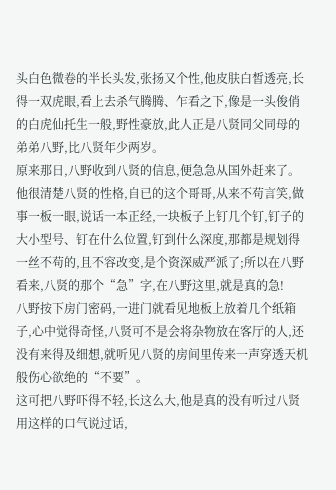头白色微卷的半长头发,张扬又个性,他皮肤白皙透亮,长得一双虎眼,看上去杀气腾腾、乍看之下,像是一头俊俏的白虎仙托生一般,野性豪放,此人正是八贤同父同母的弟弟八野,比八贤年少两岁。
原来那日,八野收到八贤的信息,便急急从国外赶来了。
他很清楚八贤的性格,自已的这个哥哥,从来不苟言笑,做事一板一眼,说话一本正经,一块板子上钉几个钉,钉子的大小型号、钉在什么位置,钉到什么深度,那都是规划得一丝不苟的,且不容改变,是个资深威严派了;所以在八野看来,八贤的那个“急”字,在八野这里,就是真的急!
八野按下房门密码,一进门就看见地板上放着几个纸箱子,心中觉得奇怪,八贤可不是会将杂物放在客厅的人,还没有来得及细想,就听见八贤的房间里传来一声穿透天机般伤心欲绝的“不要”。
这可把八野吓得不轻,长这么大,他是真的没有听过八贤用这样的口气说过话,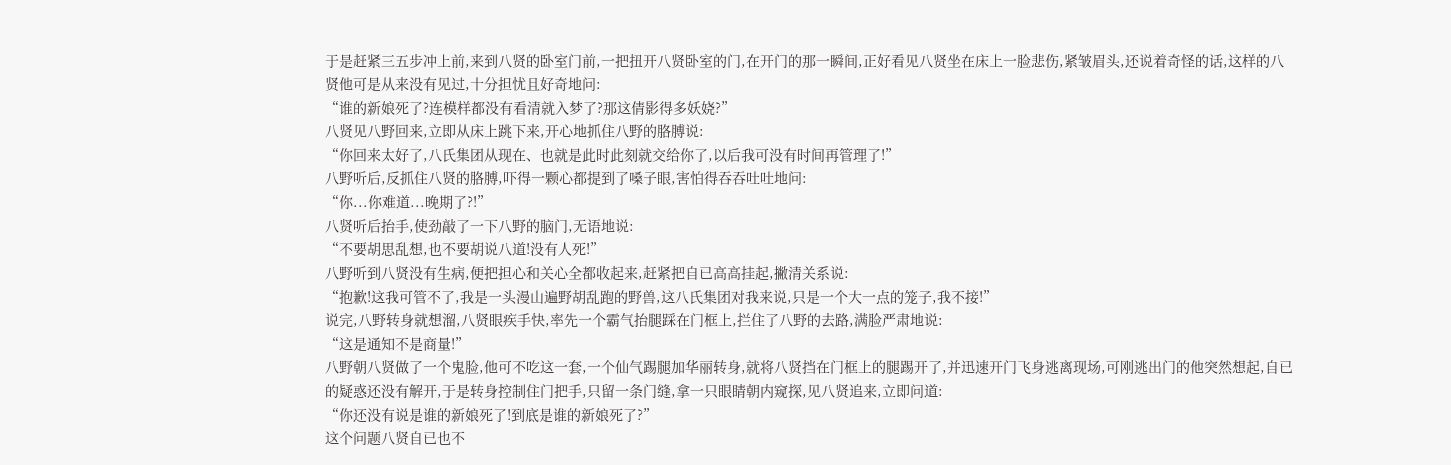于是赶紧三五步冲上前,来到八贤的卧室门前,一把扭开八贤卧室的门,在开门的那一瞬间,正好看见八贤坐在床上一脸悲伤,紧皱眉头,还说着奇怪的话,这样的八贤他可是从来没有见过,十分担忧且好奇地问:
“谁的新娘死了?连模样都没有看清就入梦了?那这倩影得多妖娆?”
八贤见八野回来,立即从床上跳下来,开心地抓住八野的胳膊说:
“你回来太好了,八氏集团从现在、也就是此时此刻就交给你了,以后我可没有时间再管理了!”
八野听后,反抓住八贤的胳膊,吓得一颗心都提到了嗓子眼,害怕得吞吞吐吐地问:
“你...你难道...晚期了?!”
八贤听后抬手,使劲敲了一下八野的脑门,无语地说:
“不要胡思乱想,也不要胡说八道!没有人死!”
八野听到八贤没有生病,便把担心和关心全都收起来,赶紧把自已高高挂起,撇清关系说:
“抱歉!这我可管不了,我是一头漫山遍野胡乱跑的野兽,这八氏集团对我来说,只是一个大一点的笼子,我不接!”
说完,八野转身就想溜,八贤眼疾手快,率先一个霸气抬腿踩在门框上,拦住了八野的去路,满脸严肃地说:
“这是通知不是商量!”
八野朝八贤做了一个鬼脸,他可不吃这一套,一个仙气踢腿加华丽转身,就将八贤挡在门框上的腿踢开了,并迅速开门飞身逃离现场,可刚逃出门的他突然想起,自已的疑惑还没有解开,于是转身控制住门把手,只留一条门缝,拿一只眼睛朝内窥探,见八贤追来,立即问道:
“你还没有说是谁的新娘死了!到底是谁的新娘死了?”
这个问题八贤自已也不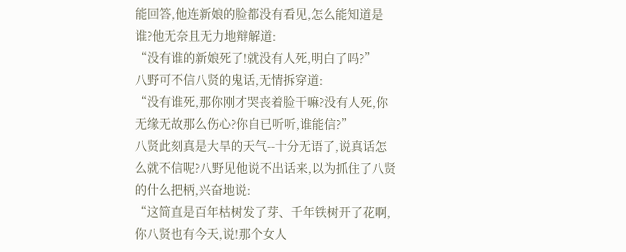能回答,他连新娘的脸都没有看见,怎么能知道是谁?他无奈且无力地辩解道:
“没有谁的新娘死了!就没有人死,明白了吗?”
八野可不信八贤的鬼话,无情拆穿道:
“没有谁死,那你刚才哭丧着脸干嘛?没有人死,你无缘无故那么伤心?你自已听听,谁能信?”
八贤此刻真是大旱的天气--十分无语了,说真话怎么就不信呢?八野见他说不出话来,以为抓住了八贤的什么把柄,兴奋地说:
“这简直是百年枯树发了芽、千年铁树开了花啊,你八贤也有今天,说!那个女人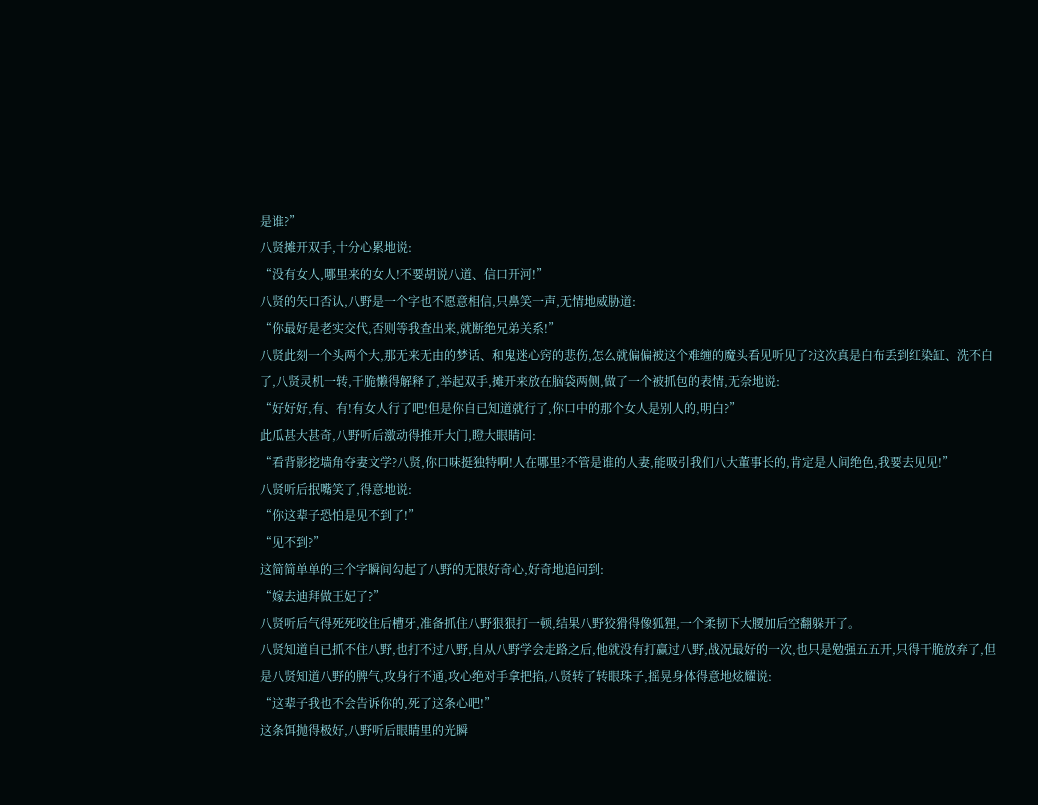是谁?”
八贤摊开双手,十分心累地说:
“没有女人,哪里来的女人!不要胡说八道、信口开河!”
八贤的矢口否认,八野是一个字也不愿意相信,只鼻笑一声,无情地威胁道:
“你最好是老实交代,否则等我查出来,就断绝兄弟关系!”
八贤此刻一个头两个大,那无来无由的梦话、和鬼迷心窍的悲伤,怎么就偏偏被这个难缠的魔头看见听见了?这次真是白布丢到红染缸、洗不白了,八贤灵机一转,干脆懒得解释了,举起双手,摊开来放在脑袋两侧,做了一个被抓包的表情,无奈地说:
“好好好,有、有!有女人行了吧!但是你自已知道就行了,你口中的那个女人是别人的,明白?”
此瓜甚大甚奇,八野听后激动得推开大门,瞪大眼睛问:
“看背影挖墙角夺妻文学?八贤,你口味挺独特啊!人在哪里?不管是谁的人妻,能吸引我们八大董事长的,肯定是人间绝色,我要去见见!”
八贤听后抿嘴笑了,得意地说:
“你这辈子恐怕是见不到了!”
“见不到?”
这简简单单的三个字瞬间勾起了八野的无限好奇心,好奇地追问到:
“嫁去迪拜做王妃了?”
八贤听后气得死死咬住后槽牙,准备抓住八野狠狠打一顿,结果八野狡猾得像狐狸,一个柔韧下大腰加后空翻躲开了。
八贤知道自已抓不住八野,也打不过八野,自从八野学会走路之后,他就没有打赢过八野,战况最好的一次,也只是勉强五五开,只得干脆放弃了,但是八贤知道八野的脾气,攻身行不通,攻心绝对手拿把掐,八贤转了转眼珠子,摇晃身体得意地炫耀说:
“这辈子我也不会告诉你的,死了这条心吧!”
这条饵抛得极好,八野听后眼睛里的光瞬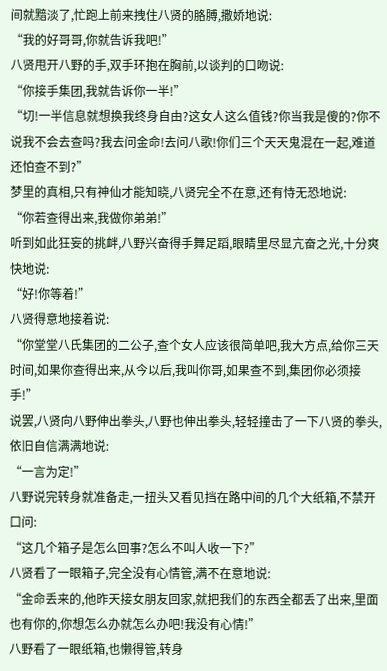间就黯淡了,忙跑上前来拽住八贤的胳膊,撒娇地说:
“我的好哥哥,你就告诉我吧!”
八贤甩开八野的手,双手环抱在胸前,以谈判的口吻说:
“你接手集团,我就告诉你一半!”
“切!一半信息就想换我终身自由?这女人这么值钱?你当我是傻的?你不说我不会去查吗?我去问金命!去问八歌!你们三个天天鬼混在一起,难道还怕查不到?”
梦里的真相,只有神仙才能知晓,八贤完全不在意,还有恃无恐地说:
“你若查得出来,我做你弟弟!”
听到如此狂妄的挑衅,八野兴奋得手舞足蹈,眼睛里尽显亢奋之光,十分爽快地说:
“好!你等着!”
八贤得意地接着说:
“你堂堂八氏集团的二公子,查个女人应该很简单吧,我大方点,给你三天时间,如果你查得出来,从今以后,我叫你哥,如果查不到,集团你必须接手!”
说罢,八贤向八野伸出拳头,八野也伸出拳头,轻轻撞击了一下八贤的拳头,依旧自信满满地说:
“一言为定!”
八野说完转身就准备走,一扭头又看见挡在路中间的几个大纸箱,不禁开口问:
“这几个箱子是怎么回事?怎么不叫人收一下?”
八贤看了一眼箱子,完全没有心情管,满不在意地说:
“金命丢来的,他昨天接女朋友回家,就把我们的东西全都丢了出来,里面也有你的,你想怎么办就怎么办吧!我没有心情!”
八野看了一眼纸箱,也懒得管,转身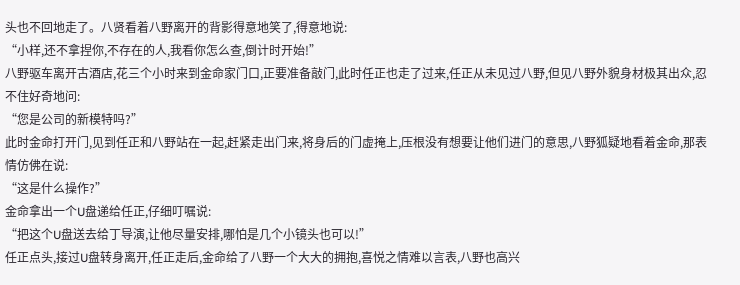头也不回地走了。八贤看着八野离开的背影得意地笑了,得意地说:
“小样,还不拿捏你,不存在的人,我看你怎么查,倒计时开始!”
八野驱车离开古酒店,花三个小时来到金命家门口,正要准备敲门,此时任正也走了过来,任正从未见过八野,但见八野外貌身材极其出众,忍不住好奇地问:
“您是公司的新模特吗?”
此时金命打开门,见到任正和八野站在一起,赶紧走出门来,将身后的门虚掩上,压根没有想要让他们进门的意思,八野狐疑地看着金命,那表情仿佛在说:
“这是什么操作?”
金命拿出一个U盘递给任正,仔细叮嘱说:
“把这个U盘送去给丁导演,让他尽量安排,哪怕是几个小镜头也可以!”
任正点头,接过U盘转身离开,任正走后,金命给了八野一个大大的拥抱,喜悦之情难以言表,八野也高兴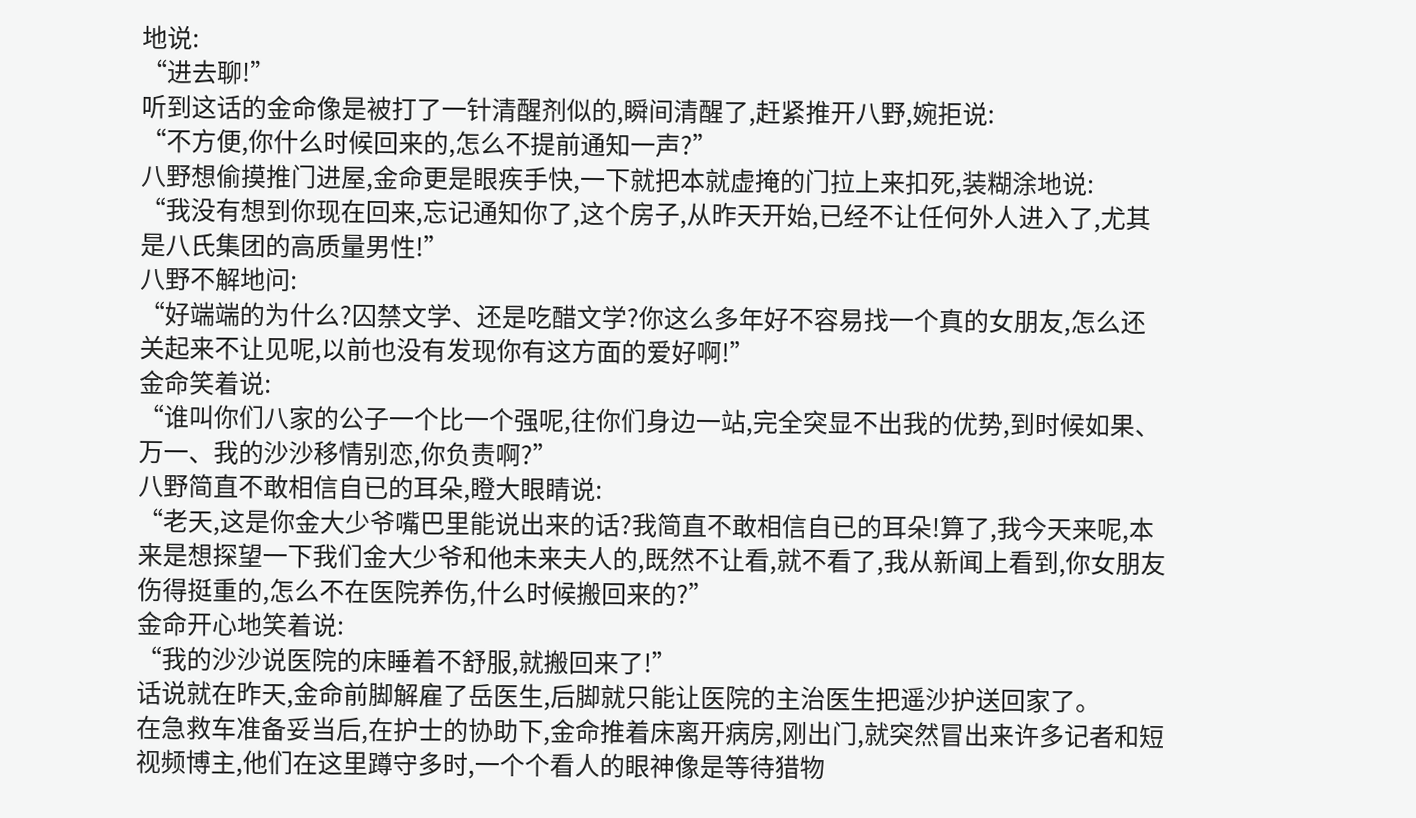地说:
“进去聊!”
听到这话的金命像是被打了一针清醒剂似的,瞬间清醒了,赶紧推开八野,婉拒说:
“不方便,你什么时候回来的,怎么不提前通知一声?”
八野想偷摸推门进屋,金命更是眼疾手快,一下就把本就虚掩的门拉上来扣死,装糊涂地说:
“我没有想到你现在回来,忘记通知你了,这个房子,从昨天开始,已经不让任何外人进入了,尤其是八氏集团的高质量男性!”
八野不解地问:
“好端端的为什么?囚禁文学、还是吃醋文学?你这么多年好不容易找一个真的女朋友,怎么还关起来不让见呢,以前也没有发现你有这方面的爱好啊!”
金命笑着说:
“谁叫你们八家的公子一个比一个强呢,往你们身边一站,完全突显不出我的优势,到时候如果、万一、我的沙沙移情别恋,你负责啊?”
八野简直不敢相信自已的耳朵,瞪大眼睛说:
“老天,这是你金大少爷嘴巴里能说出来的话?我简直不敢相信自已的耳朵!算了,我今天来呢,本来是想探望一下我们金大少爷和他未来夫人的,既然不让看,就不看了,我从新闻上看到,你女朋友伤得挺重的,怎么不在医院养伤,什么时候搬回来的?”
金命开心地笑着说:
“我的沙沙说医院的床睡着不舒服,就搬回来了!”
话说就在昨天,金命前脚解雇了岳医生,后脚就只能让医院的主治医生把遥沙护送回家了。
在急救车准备妥当后,在护士的协助下,金命推着床离开病房,刚出门,就突然冒出来许多记者和短视频博主,他们在这里蹲守多时,一个个看人的眼神像是等待猎物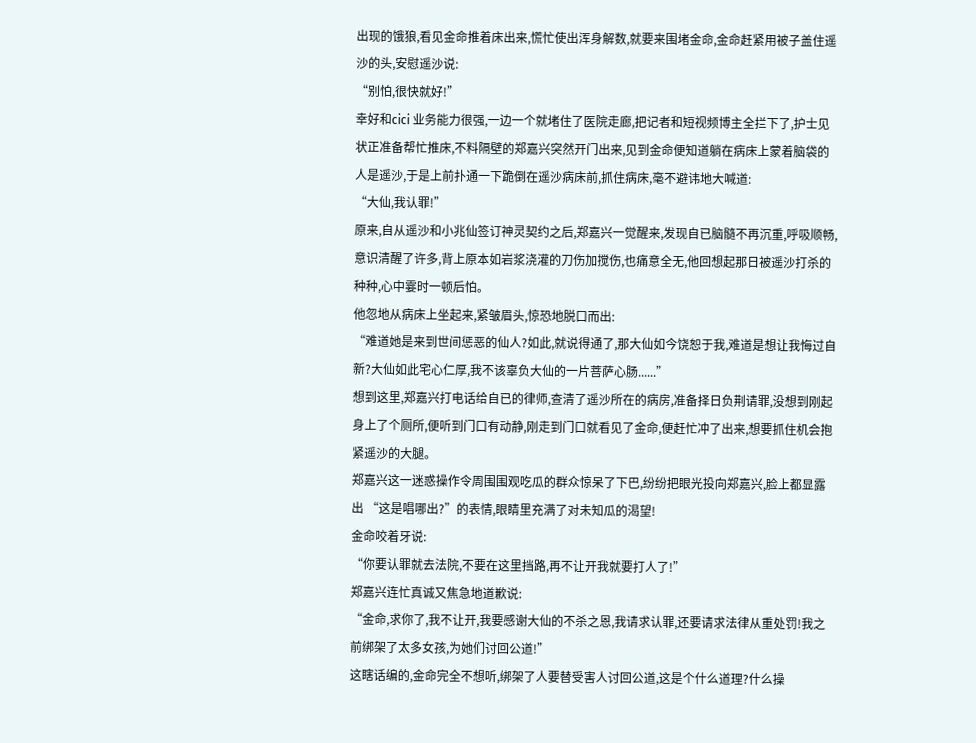出现的饿狼,看见金命推着床出来,慌忙使出浑身解数,就要来围堵金命,金命赶紧用被子盖住遥沙的头,安慰遥沙说:
“别怕,很快就好!”
幸好和cici 业务能力很强,一边一个就堵住了医院走廊,把记者和短视频博主全拦下了,护士见状正准备帮忙推床,不料隔壁的郑嘉兴突然开门出来,见到金命便知道躺在病床上蒙着脑袋的人是遥沙,于是上前扑通一下跪倒在遥沙病床前,抓住病床,毫不避讳地大喊道:
“大仙,我认罪!”
原来,自从遥沙和小兆仙签订神灵契约之后,郑嘉兴一觉醒来,发现自已脑髓不再沉重,呼吸顺畅,意识清醒了许多,背上原本如岩浆浇灌的刀伤加搅伤,也痛意全无,他回想起那日被遥沙打杀的种种,心中霎时一顿后怕。
他忽地从病床上坐起来,紧皱眉头,惊恐地脱口而出:
“难道她是来到世间惩恶的仙人?如此,就说得通了,那大仙如今饶恕于我,难道是想让我悔过自新?大仙如此宅心仁厚,我不该辜负大仙的一片菩萨心肠......”
想到这里,郑嘉兴打电话给自已的律师,查清了遥沙所在的病房,准备择日负荆请罪,没想到刚起身上了个厕所,便听到门口有动静,刚走到门口就看见了金命,便赶忙冲了出来,想要抓住机会抱紧遥沙的大腿。
郑嘉兴这一迷惑操作令周围围观吃瓜的群众惊呆了下巴,纷纷把眼光投向郑嘉兴,脸上都显露出 “这是唱哪出?”的表情,眼睛里充满了对未知瓜的渴望!
金命咬着牙说:
“你要认罪就去法院,不要在这里挡路,再不让开我就要打人了!”
郑嘉兴连忙真诚又焦急地道歉说:
“金命,求你了,我不让开,我要感谢大仙的不杀之恩,我请求认罪,还要请求法律从重处罚!我之前绑架了太多女孩,为她们讨回公道!”
这瞎话编的,金命完全不想听,绑架了人要替受害人讨回公道,这是个什么道理?什么操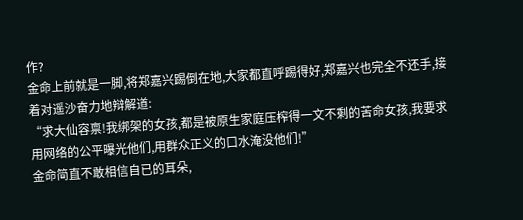作?
金命上前就是一脚,将郑嘉兴踢倒在地,大家都直呼踢得好,郑嘉兴也完全不还手,接着对遥沙奋力地辩解道:
“求大仙容禀!我绑架的女孩,都是被原生家庭压榨得一文不剩的苦命女孩,我要求用网络的公平曝光他们,用群众正义的口水淹没他们!”
金命简直不敢相信自已的耳朵,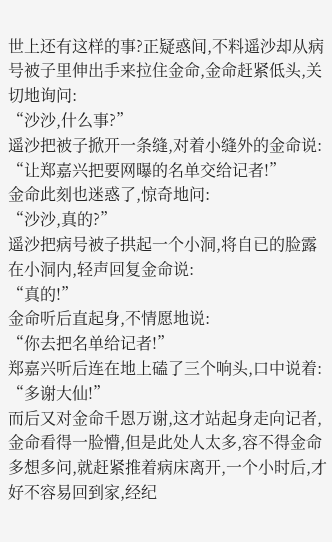世上还有这样的事?正疑惑间,不料遥沙却从病号被子里伸出手来拉住金命,金命赶紧低头,关切地询问:
“沙沙,什么事?”
遥沙把被子掀开一条缝,对着小缝外的金命说:
“让郑嘉兴把要网曝的名单交给记者!”
金命此刻也迷惑了,惊奇地问:
“沙沙,真的?”
遥沙把病号被子拱起一个小洞,将自已的脸露在小洞内,轻声回复金命说:
“真的!”
金命听后直起身,不情愿地说:
“你去把名单给记者!”
郑嘉兴听后连在地上磕了三个响头,口中说着:
“多谢大仙!”
而后又对金命千恩万谢,这才站起身走向记者,金命看得一脸懵,但是此处人太多,容不得金命多想多问,就赶紧推着病床离开,一个小时后,才好不容易回到家,经纪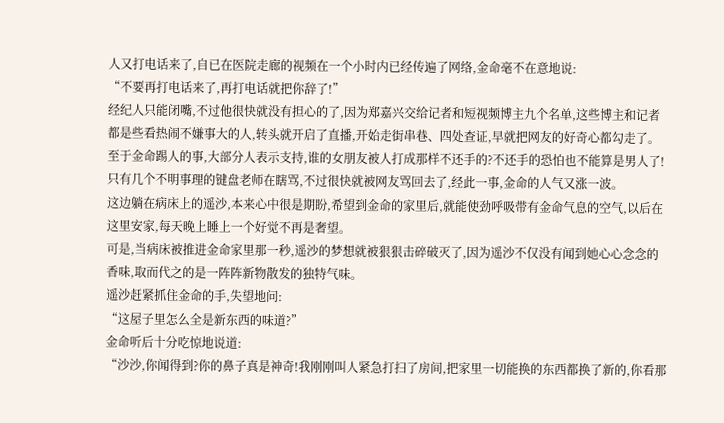人又打电话来了,自已在医院走廊的视频在一个小时内已经传遍了网络,金命毫不在意地说:
“不要再打电话来了,再打电话就把你辞了!”
经纪人只能闭嘴,不过他很快就没有担心的了,因为郑嘉兴交给记者和短视频博主九个名单,这些博主和记者都是些看热闹不嫌事大的人,转头就开启了直播,开始走街串巷、四处查证,早就把网友的好奇心都勾走了。
至于金命踢人的事,大部分人表示支持,谁的女朋友被人打成那样不还手的?不还手的恐怕也不能算是男人了!只有几个不明事理的键盘老师在瞎骂,不过很快就被网友骂回去了,经此一事,金命的人气又涨一波。
这边躺在病床上的遥沙,本来心中很是期盼,希望到金命的家里后,就能使劲呼吸带有金命气息的空气,以后在这里安家,每天晚上睡上一个好觉不再是奢望。
可是,当病床被推进金命家里那一秒,遥沙的梦想就被狠狠击碎破灭了,因为遥沙不仅没有闻到她心心念念的香味,取而代之的是一阵阵新物散发的独特气味。
遥沙赶紧抓住金命的手,失望地问:
“这屋子里怎么全是新东西的味道?”
金命听后十分吃惊地说道:
“沙沙,你闻得到?你的鼻子真是神奇!我刚刚叫人紧急打扫了房间,把家里一切能换的东西都换了新的,你看那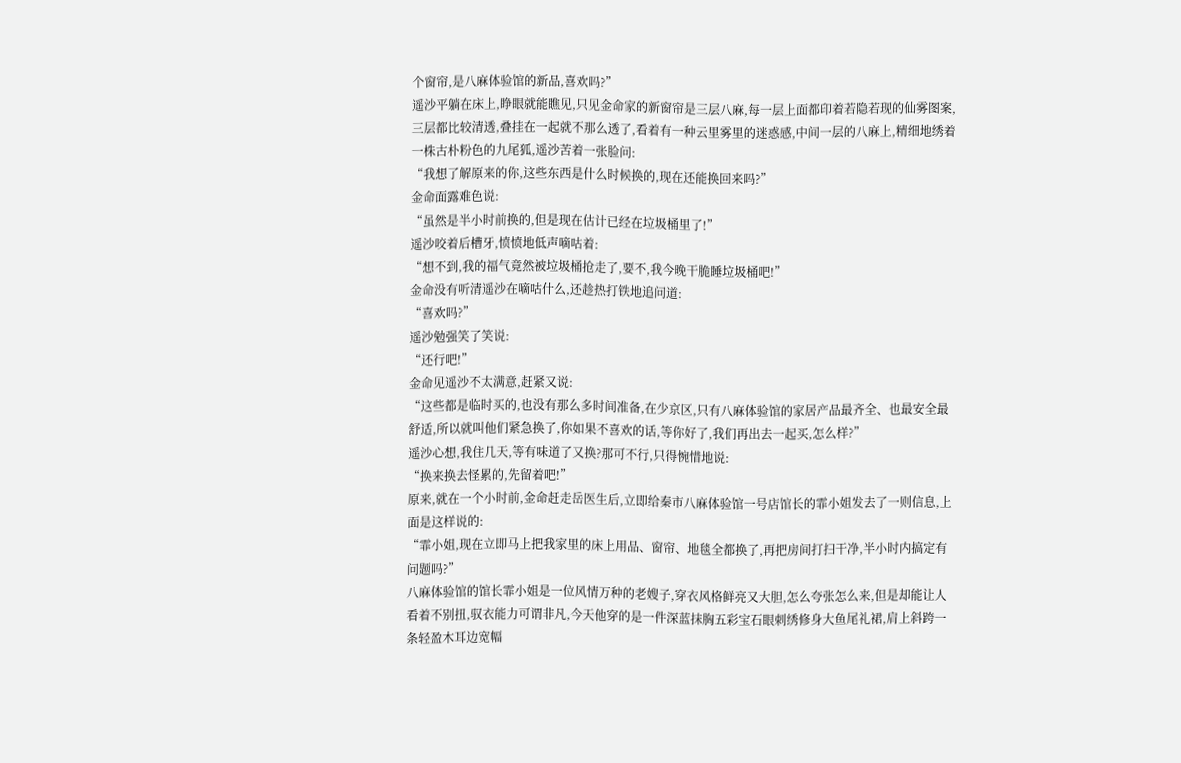个窗帘,是八麻体验馆的新品,喜欢吗?”
遥沙平躺在床上,睁眼就能瞧见,只见金命家的新窗帘是三层八麻,每一层上面都印着若隐若现的仙雾图案,三层都比较清透,叠挂在一起就不那么透了,看着有一种云里雾里的迷惑感,中间一层的八麻上,精细地绣着一株古朴粉色的九尾狐,遥沙苦着一张脸问:
“我想了解原来的你,这些东西是什么时候换的,现在还能换回来吗?”
金命面露难色说:
“虽然是半小时前换的,但是现在估计已经在垃圾桶里了!”
遥沙咬着后槽牙,愤愤地低声嘀咕着:
“想不到,我的福气竟然被垃圾桶抢走了,要不,我今晚干脆睡垃圾桶吧!”
金命没有听清遥沙在嘀咕什么,还趁热打铁地追问道:
“喜欢吗?”
遥沙勉强笑了笑说:
“还行吧!”
金命见遥沙不太满意,赶紧又说:
“这些都是临时买的,也没有那么多时间准备,在少京区,只有八麻体验馆的家居产品最齐全、也最安全最舒适,所以就叫他们紧急换了,你如果不喜欢的话,等你好了,我们再出去一起买,怎么样?”
遥沙心想,我住几天,等有味道了又换?那可不行,只得惋惜地说:
“换来换去怪累的,先留着吧!”
原来,就在一个小时前,金命赶走岳医生后,立即给秦市八麻体验馆一号店馆长的霏小姐发去了一则信息,上面是这样说的:
“霏小姐,现在立即马上把我家里的床上用品、窗帘、地毯全都换了,再把房间打扫干净,半小时内搞定有问题吗?”
八麻体验馆的馆长霏小姐是一位风情万种的老嫂子,穿衣风格鲜亮又大胆,怎么夸张怎么来,但是却能让人看着不别扭,驭衣能力可谓非凡,今天他穿的是一件深蓝抹胸五彩宝石眼刺绣修身大鱼尾礼裙,肩上斜跨一条轻盈木耳边宽幅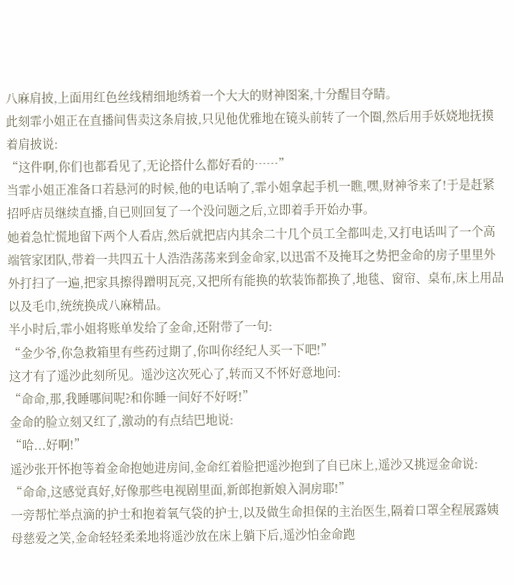八麻肩披,上面用红色丝线精细地绣着一个大大的财神图案,十分醒目夺睛。
此刻霏小姐正在直播间售卖这条肩披,只见他优雅地在镜头前转了一个圈,然后用手妖娆地抚摸着肩披说:
“这件啊,你们也都看见了,无论搭什么都好看的……”
当霏小姐正准备口若悬河的时候,他的电话响了,霏小姐拿起手机一瞧,嘿,财神爷来了!于是赶紧招呼店员继续直播,自已则回复了一个没问题之后,立即着手开始办事。
她着急忙慌地留下两个人看店,然后就把店内其余二十几个员工全都叫走,又打电话叫了一个高端管家团队,带着一共四五十人浩浩荡荡来到金命家,以迅雷不及掩耳之势把金命的房子里里外外打扫了一遍,把家具擦得蹭明瓦亮,又把所有能换的软装饰都换了,地毯、窗帘、桌布,床上用品以及毛巾,统统换成八麻精品。
半小时后,霏小姐将账单发给了金命,还附带了一句:
“金少爷,你急救箱里有些药过期了,你叫你经纪人买一下吧!”
这才有了遥沙此刻所见。遥沙这次死心了,转而又不怀好意地问:
“命命,那,我睡哪间呢?和你睡一间好不好呀!”
金命的脸立刻又红了,激动的有点结巴地说:
“哈...好啊!”
遥沙张开怀抱等着金命抱她进房间,金命红着脸把遥沙抱到了自已床上,遥沙又挑逗金命说:
“命命,这感觉真好,好像那些电视剧里面,新郎抱新娘入洞房耶!”
一旁帮忙举点滴的护士和抱着氧气袋的护士,以及做生命担保的主治医生,隔着口罩全程展露姨母慈爱之笑,金命轻轻柔柔地将遥沙放在床上躺下后,遥沙怕金命跑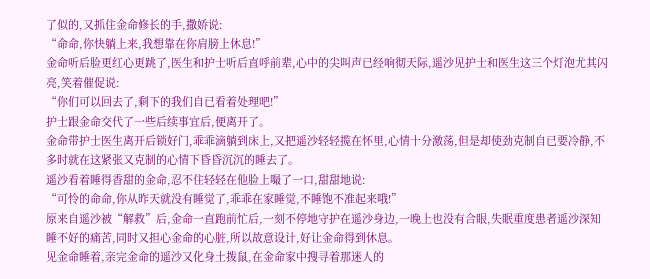了似的,又抓住金命修长的手,撒娇说:
“命命,你快躺上来,我想靠在你肩膀上休息!”
金命听后脸更红心更跳了,医生和护士听后直呼前辈,心中的尖叫声已经响彻天际,遥沙见护士和医生这三个灯泡尤其闪亮,笑着催促说:
“你们可以回去了,剩下的我们自已看着处理吧!”
护士跟金命交代了一些后续事宜后,便离开了。
金命带护士医生离开后锁好门,乖乖滴躺到床上,又把遥沙轻轻揽在怀里,心情十分激荡,但是却使劲克制自已要冷静,不多时就在这紧张又克制的心情下昏昏沉沉的睡去了。
遥沙看着睡得香甜的金命,忍不住轻轻在他脸上嘬了一口,甜甜地说:
“可怜的命命,你从昨天就没有睡觉了,乖乖在家睡觉,不睡饱不准起来哦!”
原来自遥沙被“解救”后,金命一直跑前忙后,一刻不停地守护在遥沙身边,一晚上也没有合眼,失眠重度患者遥沙深知睡不好的痛苦,同时又担心金命的心脏,所以故意设计,好让金命得到休息。
见金命睡着,亲完金命的遥沙又化身土拨鼠,在金命家中搜寻着那迷人的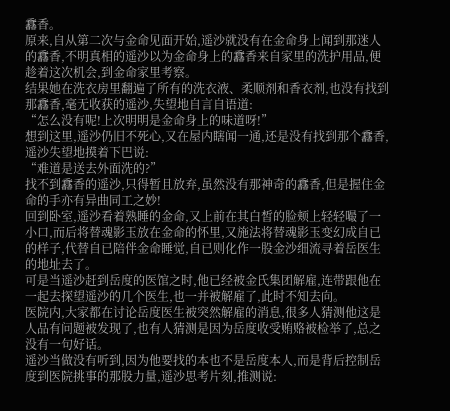馫香。
原来,自从第二次与金命见面开始,遥沙就没有在金命身上闻到那迷人的馫香,不明真相的遥沙以为金命身上的馫香来自家里的洗护用品,便趁着这次机会,到金命家里考察。
结果她在洗衣房里翻遍了所有的洗衣液、柔顺剂和香衣剂,也没有找到那馫香,毫无收获的遥沙,失望地自言自语道:
“怎么没有呢!上次明明是金命身上的味道呀!”
想到这里,遥沙仍旧不死心,又在屋内瞎闻一通,还是没有找到那个馫香,遥沙失望地摸着下巴说:
“难道是送去外面洗的?”
找不到馫香的遥沙,只得暂且放弃,虽然没有那神奇的馫香,但是握住金命的手亦有异曲同工之妙!
回到卧室,遥沙看着熟睡的金命,又上前在其白皙的脸颊上轻轻嘬了一小口,而后将替魂影玉放在金命的怀里,又施法将替魂影玉变幻成自已的样子,代替自已陪伴金命睡觉,自已则化作一股金沙细流寻着岳医生的地址去了。
可是当遥沙赶到岳度的医馆之时,他已经被金氏集团解雇,连带跟他在一起去探望遥沙的几个医生,也一并被解雇了,此时不知去向。
医院内,大家都在讨论岳度医生被突然解雇的消息,很多人猜测他这是人品有问题被发现了,也有人猜测是因为岳度收受贿赂被检举了,总之没有一句好话。
遥沙当做没有听到,因为他要找的本也不是岳度本人,而是背后控制岳度到医院挑事的那股力量,遥沙思考片刻,推测说: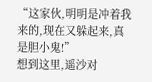“这家伙,明明是冲着我来的,现在又躲起来,真是胆小鬼!”
想到这里,遥沙对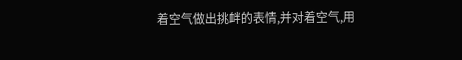着空气做出挑衅的表情,并对着空气,用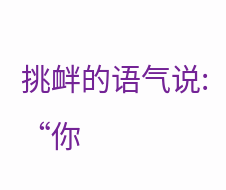挑衅的语气说:
“你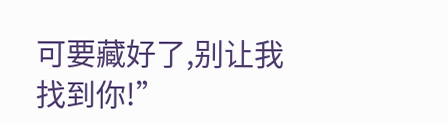可要藏好了,别让我找到你!”